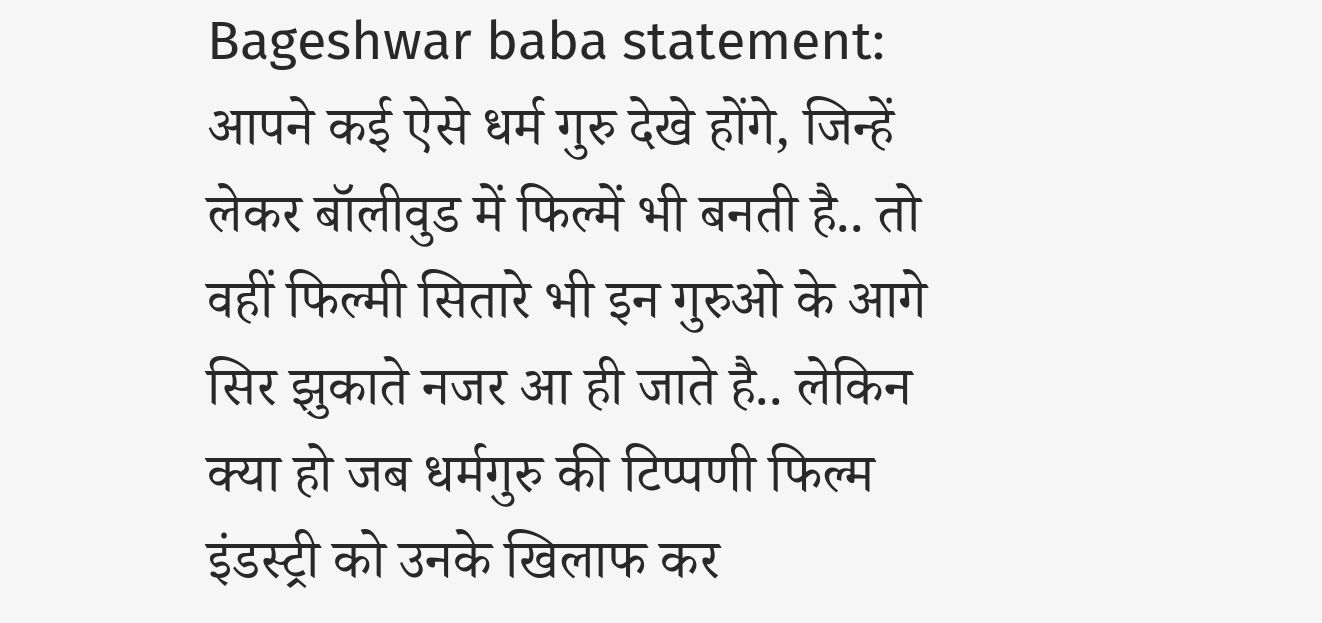Bageshwar baba statement: आपने कई ऐसे धर्म गुरु देखे होंगे, जिन्हें लेकर बॉलीवुड में फिल्में भी बनती है.. तो वहीं फिल्मी सितारे भी इन गुरुओ के आगे सिर झुकाते नजर आ ही जाते है.. लेकिन क्या हो जब धर्मगुरु की टिप्पणी फिल्म इंडस्ट्री को उनके खिलाफ कर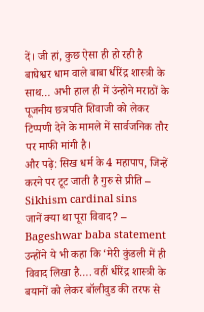दें। जी हां, कुछ ऐसा ही हो रही है बाघेश्वर धाम वाले बाबा धीरेंद्र शास्त्री के साथ… अभी हाल ही में उंन्होने मराठों के पूजनीय छत्रपति शिवाजी को लेकर टिप्पणी देने के मामले में सार्वजनिक तौर पर माफी मांगी है।
और पढ़े: सिख धर्म के 4 महापाप, जिन्हें करने पर टूट जाती है गुरु से प्रीति – Sikhism cardinal sins
जानें क्या था पूरा विवाद? – Bageshwar baba statement
उन्होंने ये भी कहा कि ‘मेरी कुंडली में ही विवाद लिखा है…. वहीं धीरेंद्र शास्त्री के बयानों को लेकर बॉलीवुड की तरफ से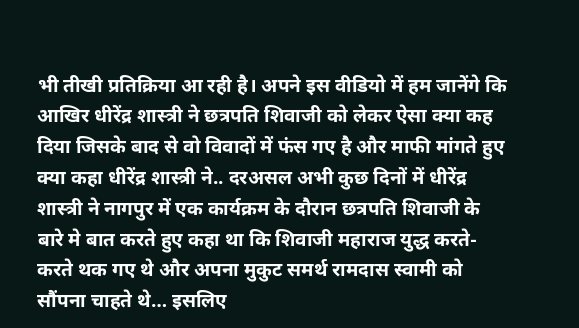भी तीखी प्रतिक्रिया आ रही है। अपने इस वीडियो में हम जानेंगे कि आखिर धीरेंद्र शास्त्री ने छत्रपति शिवाजी को लेकर ऐसा क्या कह दिया जिसके बाद से वो विवादों में फंस गए है और माफी मांगते हुए क्या कहा धीरेंद्र शास्त्री ने.. दरअसल अभी कुछ दिनों में धीरेंद्र शास्त्री ने नागपुर में एक कार्यक्रम के दौरान छत्रपति शिवाजी के बारे मे बात करते हुए कहा था कि शिवाजी महाराज युद्ध करते-करते थक गए थे और अपना मुकुट समर्थ रामदास स्वामी को सौंपना चाहते थे… इसलिए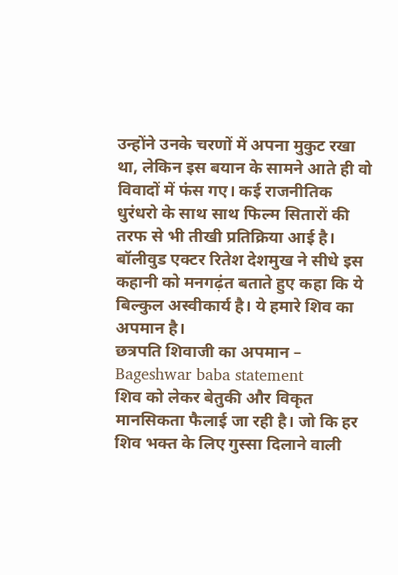उन्होंने उनके चरणों में अपना मुकुट रखा था, लेकिन इस बयान के सामने आते ही वो विवादों में फंस गए। कई राजनीतिक धुरंधरो के साथ साथ फिल्म सितारों की तरफ से भी तीखी प्रतिक्रिया आई है। बॉलीवुड एक्टर रितेश देशमुख ने सीधे इस कहानी को मनगढ़ंत बताते हुए कहा कि ये बिल्कुल अस्वीकार्य है। ये हमारे शिव का अपमान है।
छत्रपति शिवाजी का अपमान – Bageshwar baba statement
शिव को लेकर बेतुकी और विकृत मानसिकता फैलाई जा रही है। जो कि हर शिव भक्त के लिए गुस्सा दिलाने वाली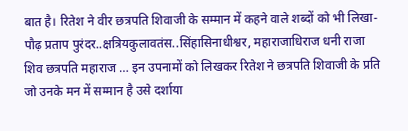बात है। रितेश ने वीर छत्रपति शिवाजी के सम्मान में कहने वाले शब्दों को भी लिखा- पौढ़ प्रताप पुरंदर..क्षत्रियकुलावतंस..सिंहासिनाधीश्वर, महाराजाधिराज धनी राजा शिव छत्रपति महाराज … इन उपनामों को लिखकर रितेश ने छत्रपति शिवाजी के प्रति जो उनके मन में सम्मान है उसे दर्शाया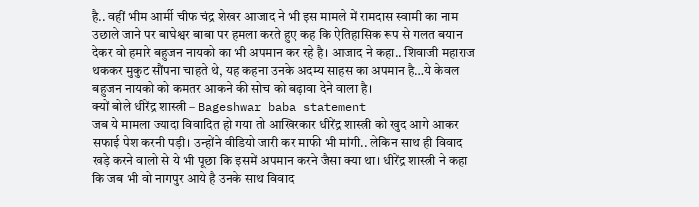है.. वहीं भीम आर्मी चीफ चंद्र शेखर आजाद ने भी इस मामले में रामदास स्वामी का नाम उछाले जाने पर बाघेश्वर बाबा पर हमला करते हुए कह कि ऐतिहासिक रूप से गलत बयान देकर वो हमारे बहुजन नायको का भी अपमान कर रहे है। आजाद ने कहा.. शिवाजी महाराज थककर मुकुट सौंपना चाहते थे, यह कहना उनके अदम्य साहस का अपमान है…ये केवल बहुजन नायको को कमतर आकने की सोच को बढ़ावा देने वाला है।
क्यों बोले धीरेंद्र शास्त्री – Bageshwar baba statement
जब ये मामला ज्यादा विवादित हो गया तो आखिरकार धीरेंद्र शास्त्री को खुद आगे आकर सफाई पेश करनी पड़ी। उन्होंने वीडियो जारी कर माफी भी मांगी.. लेकिन साथ ही विवाद खड़े करने वालो से ये भी पूछा कि इसमें अपमान करने जैसा क्या था। धीरेंद्र शास्त्री ने कहा कि जब भी वो नागपुर आये है उनके साथ विवाद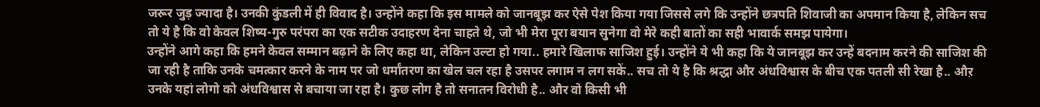जरूर जुड़ ज्यादा है। उनकी कुंडली में ही विवाद है। उन्होंने कहा कि इस मामले को जानबूझ कर ऐसे पेश किया गया जिससे लगे कि उन्होंने छत्रपति शिवाजी का अपमान किया है, लेकिन सच तो ये है कि वो केवल शिष्य-गुरु परंपरा का एक सटीक उदाहरण देना चाहते थे, जो भी मेरा पूरा बयान सुनेगा वो मेरे कही बातों का सही भावार्क समझ पायेगा।
उन्होंने आगे कहा कि हमने केवल सम्मान बढ़ाने के लिए कहा था, लेकिन उल्टा हो गया.. हमारे खिलाफ साजिश हुई। उन्होंने ये भी कहा कि ये जानबूझ कर उन्हें बदनाम करने की साजिश की जा रही है ताकि उनके चमत्कार करने के नाम पर जो धर्मांतरण का खेल चल रहा है उसपर लगाम न लग सकें.. सच तो ये है कि श्रद्धा और अंधविश्वास के बीच एक पतली सी रेखा है.. औऱ उनके यहां लोगो को अंधविश्वास से बचाया जा रहा है। कुछ लोग है तो सनातन विरोधी है.. और वो किसी भी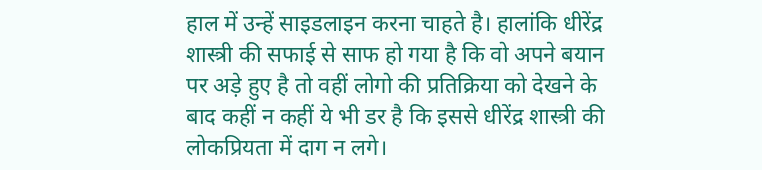हाल में उन्हें साइडलाइन करना चाहते है। हालांकि धीरेंद्र शास्त्री की सफाई से साफ हो गया है कि वो अपने बयान पर अड़े हुए है तो वहीं लोगो की प्रतिक्रिया को देखने के बाद कहीं न कहीं ये भी डर है कि इससे धीरेंद्र शास्त्री की लोकप्रियता में दाग न लगे।